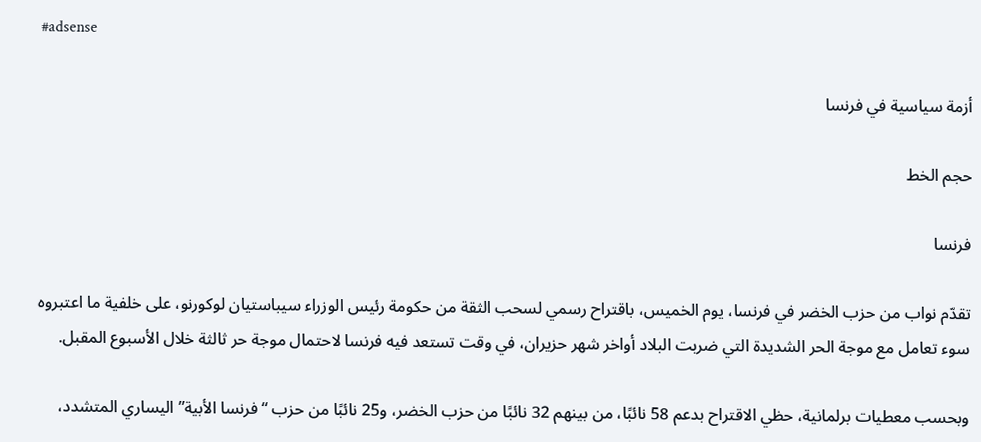#adsense

أزمة سياسية في فرنسا

حجم الخط

فرنسا

تقدّم نواب من حزب الخضر في فرنسا، يوم الخميس، باقتراح رسمي لسحب الثقة من حكومة رئيس الوزراء سيباستيان لوكورنو، على خلفية ما اعتبروه سوء تعامل مع موجة الحر الشديدة التي ضربت البلاد أواخر شهر حزيران، في وقت تستعد فيه فرنسا لاحتمال موجة حر ثالثة خلال الأسبوع المقبل.

وبحسب معطيات برلمانية، حظي الاقتراح بدعم 58 نائبًا، من بينهم 32 نائبًا من حزب الخضر، و25 نائبًا من حزب “فرنسا الأبية” اليساري المتشدد،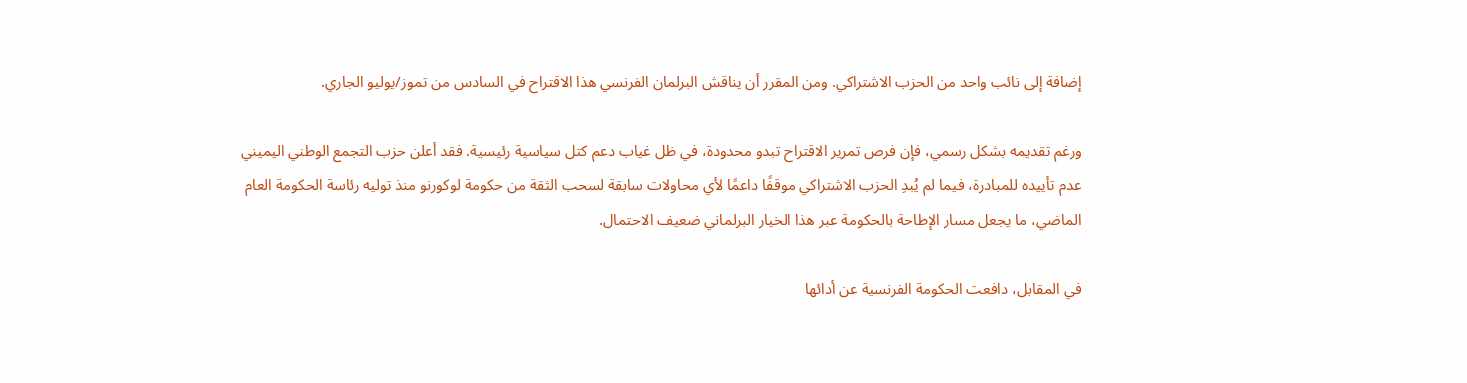إضافة إلى نائب واحد من الحزب الاشتراكي. ومن المقرر أن يناقش البرلمان الفرنسي هذا الاقتراح في السادس من تموز/يوليو الجاري.

ورغم تقديمه بشكل رسمي، فإن فرص تمرير الاقتراح تبدو محدودة، في ظل غياب دعم كتل سياسية رئيسية. فقد أعلن حزب التجمع الوطني اليميني عدم تأييده للمبادرة، فيما لم يُبدِ الحزب الاشتراكي موقفًا داعمًا لأي محاولات سابقة لسحب الثقة من حكومة لوكورنو منذ توليه رئاسة الحكومة العام الماضي، ما يجعل مسار الإطاحة بالحكومة عبر هذا الخيار البرلماني ضعيف الاحتمال.

في المقابل، دافعت الحكومة الفرنسية عن أدائها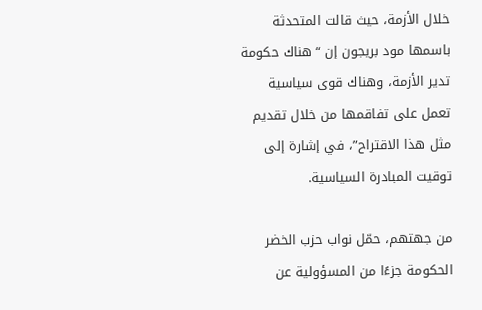خلال الأزمة، حيث قالت المتحدثة باسمها مود بريجون إن “هناك حكومة تدير الأزمة، وهناك قوى سياسية تعمل على تفاقمها من خلال تقديم مثل هذا الاقتراح”، في إشارة إلى توقيت المبادرة السياسية.

من جهتهم، حمّل نواب حزب الخضر الحكومة جزءًا من المسؤولية عن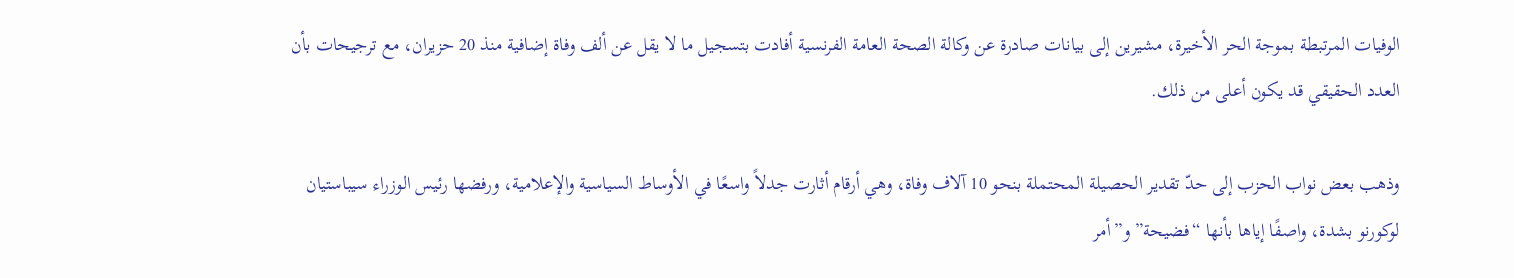الوفيات المرتبطة بموجة الحر الأخيرة، مشيرين إلى بيانات صادرة عن وكالة الصحة العامة الفرنسية أفادت بتسجيل ما لا يقل عن ألف وفاة إضافية منذ 20 حزيران، مع ترجيحات بأن العدد الحقيقي قد يكون أعلى من ذلك.

وذهب بعض نواب الحزب إلى حدّ تقدير الحصيلة المحتملة بنحو 10 آلاف وفاة، وهي أرقام أثارت جدلاً واسعًا في الأوساط السياسية والإعلامية، ورفضها رئيس الوزراء سيباستيان لوكورنو بشدة، واصفًا إياها بأنها “فضيحة” و”أمر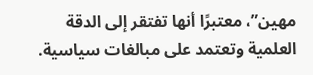مهين”، معتبرًا أنها تفتقر إلى الدقة العلمية وتعتمد على مبالغات سياسية.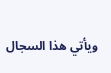ويأتي هذا السجال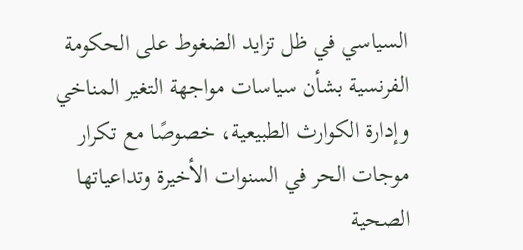السياسي في ظل تزايد الضغوط على الحكومة الفرنسية بشأن سياسات مواجهة التغير المناخي وإدارة الكوارث الطبيعية، خصوصًا مع تكرار موجات الحر في السنوات الأخيرة وتداعياتها الصحية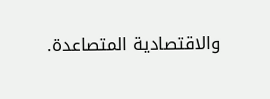والاقتصادية المتصاعدة.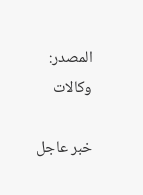المصدر:
وكالات

خبر عاجل